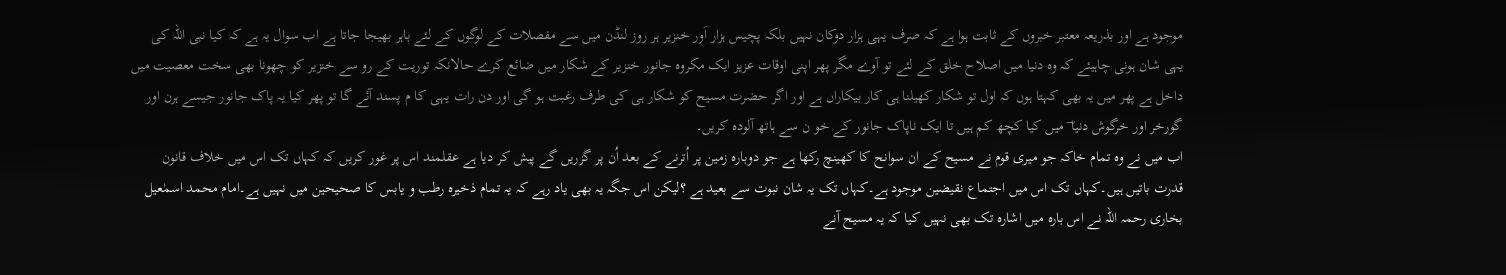موجود ہے اور بذریعہ معتبر خبروں کے ثابت ہوا ہے کہ صرف یہی ہزار دوکان نہیں بلکہ پچیس ہزار اَور خنزیر ہر روز لنڈن میں سے مفصلات کے لوگوں کے لئے باہر بھیجا جاتا ہے اب سوال یہ ہے کہ کیا نبی اللہ کی یہی شان ہونی چاہیئے کہ وہ دنیا میں اصلاح خلق کے لئے تو آوے مگر پھر اپنی اوقات عزیز ایک مکروہ جانور خنزیر کے شکار میں ضائع کرے حالانکہ توریت کے رو سے خنزیر کو چھونا بھی سخت معصیت میں داخل ہے پھر میں یہ بھی کہتا ہوں کہ اول تو شکار کھیلنا ہی کار بیکاراں ہے اور اگر حضرت مسیح کو شکار ہی کی طرف رغبت ہو گی اور دن رات یہی کا م پسند آئے گا تو پھر کیا یہ پاک جانور جیسے ہرن اور گورخر اور خرگوش دنیا ؔ میں کیا کچھ کم ہیں تا ایک ناپاک جانور کے خو ن سے ہاتھ آلودہ کریں۔
اب میں نے وہ تمام خاکہ جو میری قوم نے مسیح کے ان سوانح کا کھینچ رکھا ہے جو دوبارہ زمین پر اُترنے کے بعد اُن پر گزریں گے پیش کر دیا ہے عقلمند اس پر غور کریں کہ کہاں تک اس میں خلاف قانون قدرت باتیں ہیں۔کہاں تک اس میں اجتماع نقیضین موجود ہے۔کہاں تک یہ شان نبوت سے بعید ہے ؟لیکن اس جگہ یہ بھی یاد رہے کہ یہ تمام ذخیرہ رطب و یابس کا صحیحین میں نہیں ہے۔امام محمد اسمٰعیل بخاری رحمہ اللہ نے اس بارہ میں اشارہ تک بھی نہیں کیا کہ یہ مسیح آنے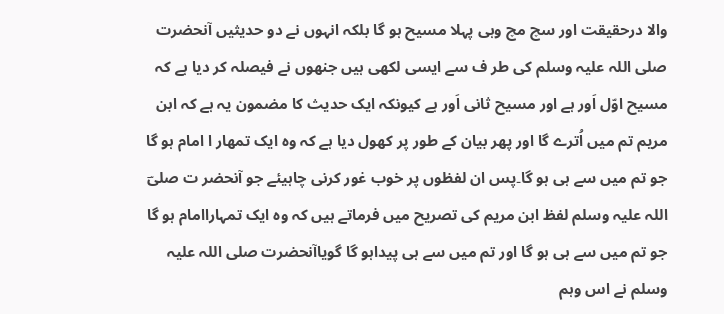والا درحقیقت اور سچ مچ وہی پہلا مسیح ہو گا بلکہ انہوں نے دو حدیثیں آنحضرت صلی اللہ علیہ وسلم کی طر ف سے ایسی لکھی ہیں جنھوں نے فیصلہ کر دیا ہے کہ مسیح اوّل اَور ہے اور مسیح ثانی اَور ہے کیونکہ ایک حدیث کا مضمون یہ ہے کہ ابن مریم تم میں اُترے گا اور پھر بیان کے طور پر کھول دیا ہے کہ وہ ایک تمھار ا امام ہو گا جو تم میں سے ہی ہو گا۔پس ان لفظوں پر خوب غور کرنی چاہیئے جو آنحضر ت صلیؔ اللہ علیہ وسلم لفظ ابن مریم کی تصریح میں فرماتے ہیں کہ وہ ایک تمہاراامام ہو گا جو تم میں سے ہی ہو گا اور تم میں سے ہی پیداہو گا گویاآنحضرت صلی اللہ علیہ وسلم نے اس وہم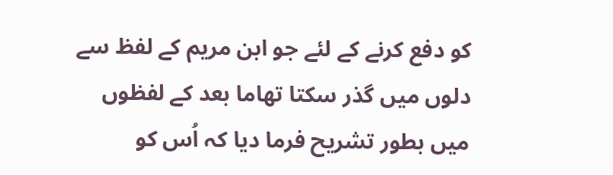کو دفع کرنے کے لئے جو ابن مریم کے لفظ سے دلوں میں گذر سکتا تھاما بعد کے لفظوں میں بطور تشریح فرما دیا کہ اُس کو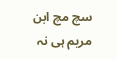سچ مچ ابن مریم ہی نہ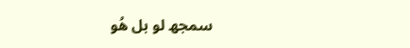سمجھ لو بل ھُو